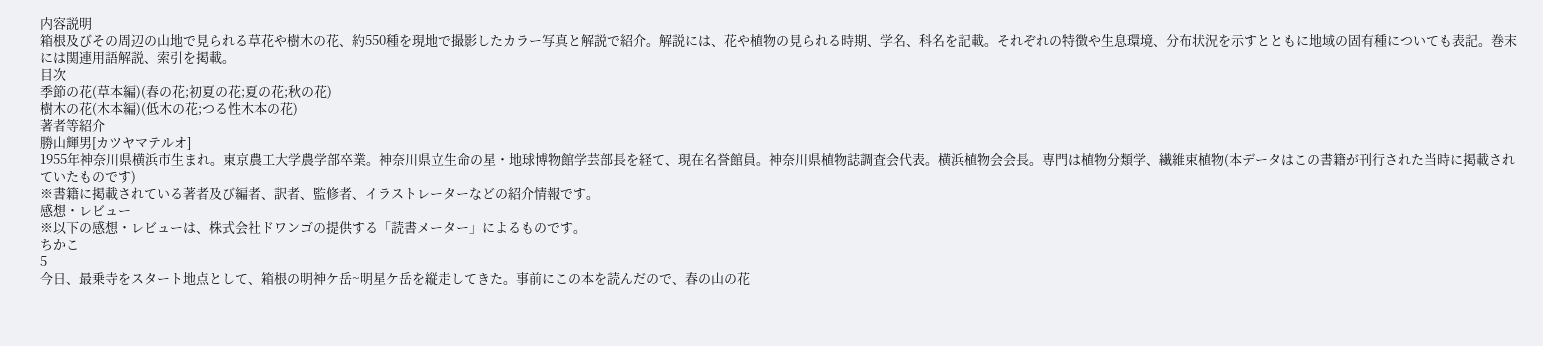内容説明
箱根及びその周辺の山地で見られる草花や樹木の花、約550種を現地で撮影したカラー写真と解説で紹介。解説には、花や植物の見られる時期、学名、科名を記載。それぞれの特徴や生息環境、分布状況を示すとともに地域の固有種についても表記。巻末には関連用語解説、索引を掲載。
目次
季節の花(草本編)(春の花;初夏の花;夏の花;秋の花)
樹木の花(木本編)(低木の花;つる性木本の花)
著者等紹介
勝山輝男[カツヤマテルオ]
1955年神奈川県横浜市生まれ。東京農工大学農学部卒業。神奈川県立生命の星・地球博物館学芸部長を経て、現在名誉館員。神奈川県植物誌調査会代表。横浜植物会会長。専門は植物分類学、繊維束植物(本データはこの書籍が刊行された当時に掲載されていたものです)
※書籍に掲載されている著者及び編者、訳者、監修者、イラストレーターなどの紹介情報です。
感想・レビュー
※以下の感想・レビューは、株式会社ドワンゴの提供する「読書メーター」によるものです。
ちかこ
5
今日、最乗寺をスタート地点として、箱根の明神ケ岳~明星ケ岳を縦走してきた。事前にこの本を読んだので、春の山の花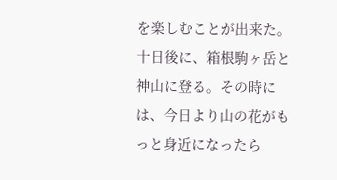を楽しむことが出来た。十日後に、箱根駒ヶ岳と神山に登る。その時には、今日より山の花がもっと身近になったら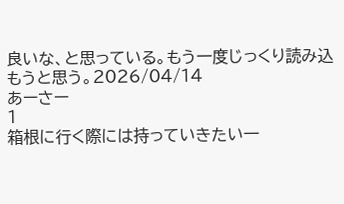良いな、と思っている。もう一度じっくり読み込もうと思う。2026/04/14
あーさー
1
箱根に行く際には持っていきたい一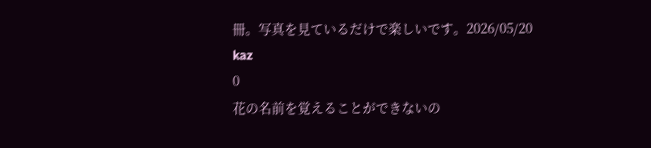冊。写真を見ているだけで楽しいです。2026/05/20
kaz
0
花の名前を覚えることができないの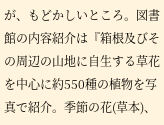が、もどかしいところ。図書館の内容紹介は『箱根及びその周辺の山地に自生する草花を中心に約550種の植物を写真で紹介。季節の花(草本)、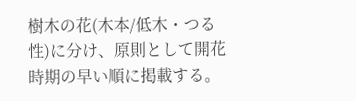樹木の花(木本/低木・つる性)に分け、原則として開花時期の早い順に掲載する。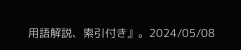用語解説、索引付き』。2024/05/08